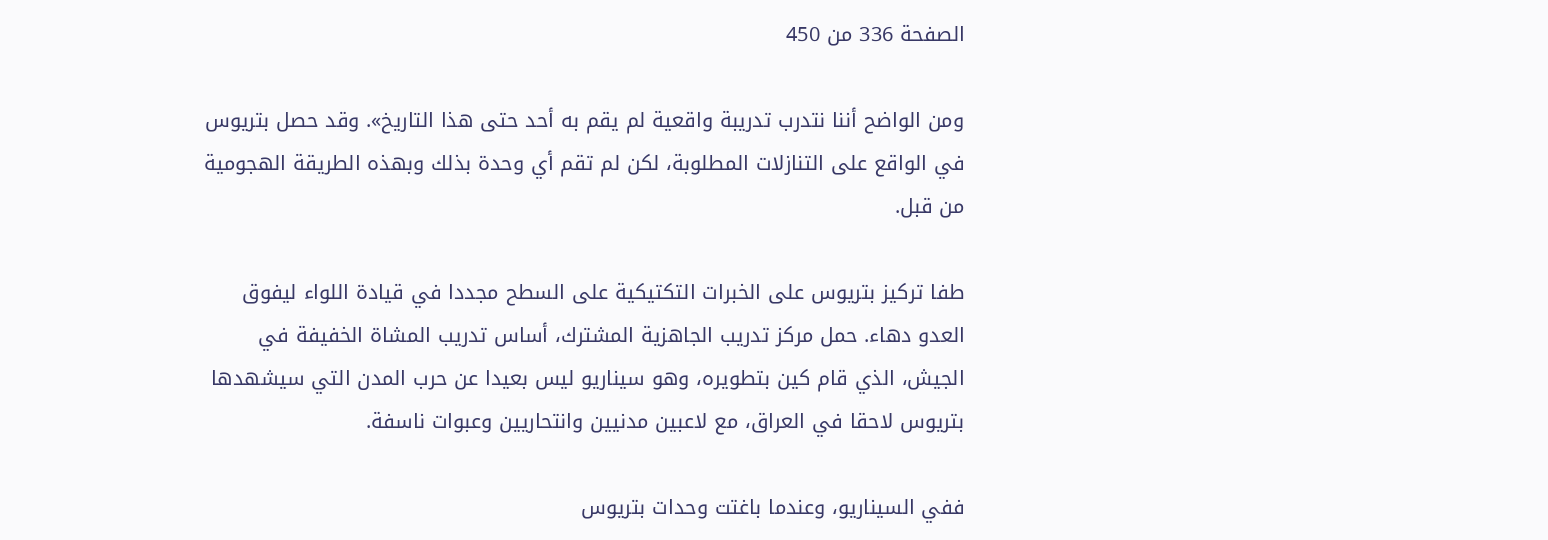الصفحة 336 من 450

ومن الواضح أننا نتدرب تدريبة واقعية لم يقم به أحد حتى هذا التاريخ». وقد حصل بتريوس في الواقع على التنازلات المطلوبة، لكن لم تقم أي وحدة بذلك وبهذه الطريقة الهجومية من قبل.

طفا ترکيز بتريوس على الخبرات التكتيكية على السطح مجددا في قيادة اللواء ليفوق العدو دهاء. حمل مركز تدريب الجاهزية المشترك، أساس تدريب المشاة الخفيفة في الجيش، الذي قام کين بتطويره، وهو سيناريو ليس بعيدا عن حرب المدن التي سيشهدها بتريوس لاحقا في العراق، مع لاعبين مدنيين وانتحاريين وعبوات ناسفة.

ففي السيناريو، وعندما باغتت وحدات بتريوس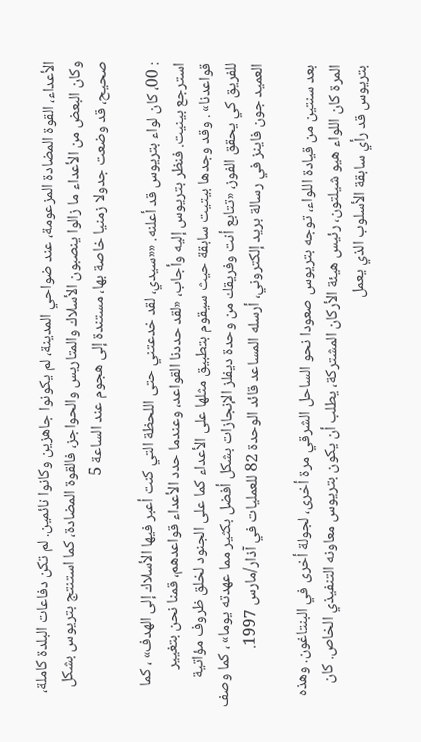الأعداء، القوة المضادة المزعومة، عند ضواحي المدينة، لم يكونوا جاهزين وكانوا نائمين. لم تكن دفاعات البلدة كاملة، وكان البعض من الأعداء ما زالوا ينصبون الأسلاك والمتاريس والحواجز، فالقوة المضادة، كما استنتج بتريوس بشكل صحيح، قد وضعت جدولا زمنيا خاصة بها، مستندة إلى هجوم عند الساعة 5

: 00، كان لواء بتريوس قد أعلنه. ««سيدي، لقد خدعتني حتى اللحظة التي كنت أعبر فيها الأسلاك إلى الهدف» ، كما استرجع بينيت. فنظر بتريوس إليه وأجاب، «لقد حددنا القواعد، وعندما حدد الأعداء قواعدهم، قمنا نحن بتغيير قواعدنا» . وقد وجدها بيتيت سابقة حيث سيقوم بتطبيق مثلها على الأعداء كما على الجنود لخلق ظروف مؤاتية للفريق کي يحقق الفوز، «تتابع أنت وفريقك من وحدة ديفلز الإنجازات بشكل أفضل بكثير مما عهدته يوما» ، كما وصف العميد جون فاينز في رسالة بريد إلكتروني، أرسله المساعد قائد الوحدة 82 للعمليات في آذار/مارس 1997.

بعد سنتين من قيادة اللواء، توجه بتريوس صعودا نحو الساحل الشرقي مرة أخرى، لجولة أخرى في البنتاغون. وهذه المرة كان اللواء هيو شيلتون، رئيس هيئة الأركان المشتركة، يطلب أن يكون بتريوس معاونه التنفيذي الخاص. كان بتريوس قد رأي سابقة الأسلوب الذي يعمل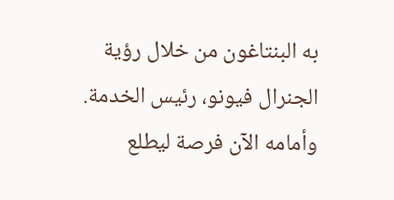به البنتاغون من خلال رؤية الجنرال فيونو، رئيس الخدمة. وأمامه الآن فرصة ليطلع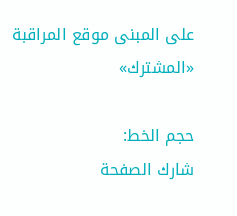على المبنى موقع المراقبة «المشترك»

حجم الخط:
شارك الصفحة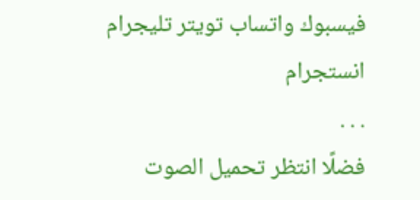فيسبوك واتساب تويتر تليجرام انستجرام
. . .
فضلًا انتظر تحميل الصوت